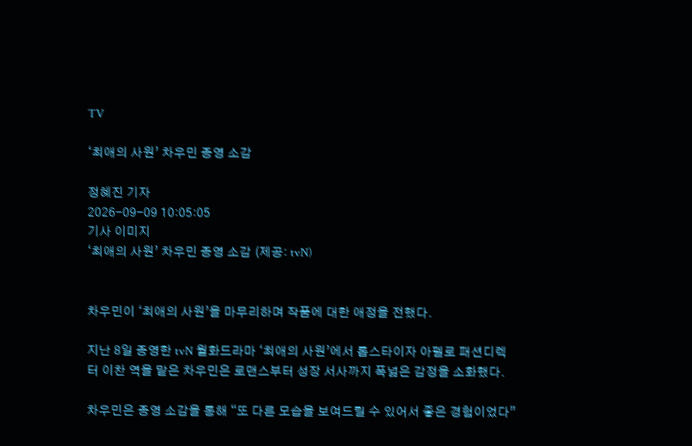TV

‘최애의 사원’ 차우민 종영 소감

정혜진 기자
2026-09-09 10:05:05
기사 이미지
‘최애의 사원’ 차우민 종영 소감 (제공: tvN)


차우민이 ‘최애의 사원’을 마무리하며 작품에 대한 애정을 전했다.

지난 8일 종영한 tvN 월화드라마 ‘최애의 사원’에서 톱스타이자 아펠로 패션디렉터 이찬 역을 맡은 차우민은 로맨스부터 성장 서사까지 폭넓은 감정을 소화했다.

차우민은 종영 소감을 통해 “또 다른 모습을 보여드릴 수 있어서 좋은 경험이었다”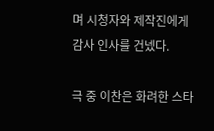며 시청자와 제작진에게 감사 인사를 건넸다.

극 중 이찬은 화려한 스타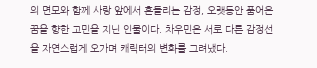의 면모와 함께 사랑 앞에서 흔들리는 감정, 오랫동안 품어온 꿈을 향한 고민을 지닌 인물이다. 차우민은 서로 다른 감정선을 자연스럽게 오가며 캐릭터의 변화를 그려냈다.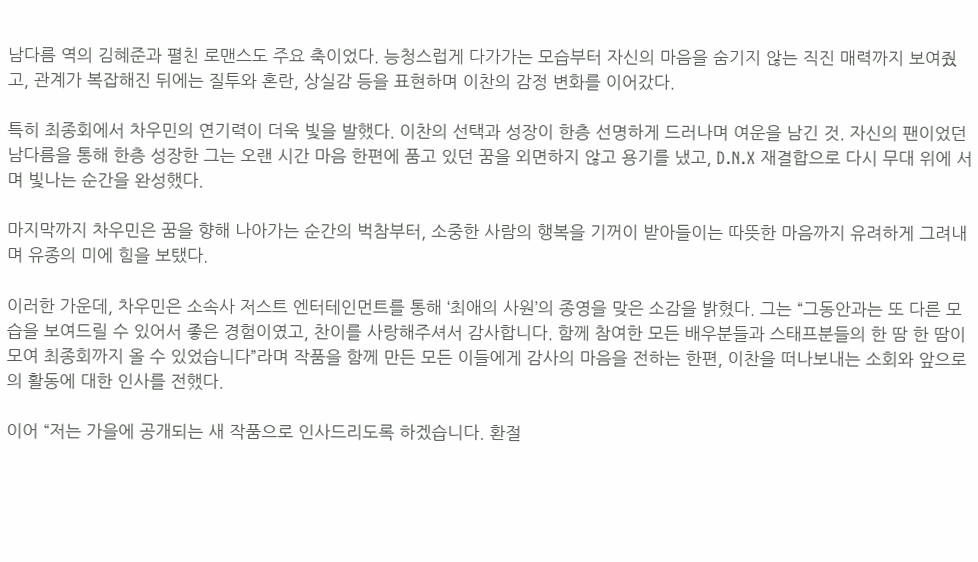남다름 역의 김혜준과 펼친 로맨스도 주요 축이었다. 능청스럽게 다가가는 모습부터 자신의 마음을 숨기지 않는 직진 매력까지 보여줬고, 관계가 복잡해진 뒤에는 질투와 혼란, 상실감 등을 표현하며 이찬의 감정 변화를 이어갔다.

특히 최종회에서 차우민의 연기력이 더욱 빛을 발했다. 이찬의 선택과 성장이 한층 선명하게 드러나며 여운을 남긴 것. 자신의 팬이었던 남다름을 통해 한층 성장한 그는 오랜 시간 마음 한편에 품고 있던 꿈을 외면하지 않고 용기를 냈고, D.N.X 재결합으로 다시 무대 위에 서며 빛나는 순간을 완성했다.

마지막까지 차우민은 꿈을 향해 나아가는 순간의 벅참부터, 소중한 사람의 행복을 기꺼이 받아들이는 따뜻한 마음까지 유려하게 그려내며 유종의 미에 힘을 보탰다.

이러한 가운데, 차우민은 소속사 저스트 엔터테인먼트를 통해 ‘최애의 사원’의 종영을 맞은 소감을 밝혔다. 그는 “그동안과는 또 다른 모습을 보여드릴 수 있어서 좋은 경험이였고, 찬이를 사랑해주셔서 감사합니다. 함께 참여한 모든 배우분들과 스태프분들의 한 땀 한 땀이 모여 최종회까지 올 수 있었습니다”라며 작품을 함께 만든 모든 이들에게 감사의 마음을 전하는 한편, 이찬을 떠나보내는 소회와 앞으로의 활동에 대한 인사를 전했다.

이어 “저는 가을에 공개되는 새 작품으로 인사드리도록 하겠습니다. 환절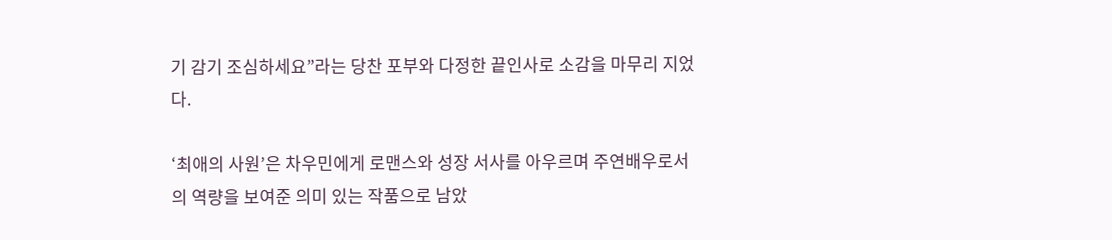기 감기 조심하세요”라는 당찬 포부와 다정한 끝인사로 소감을 마무리 지었다.

‘최애의 사원’은 차우민에게 로맨스와 성장 서사를 아우르며 주연배우로서의 역량을 보여준 의미 있는 작품으로 남았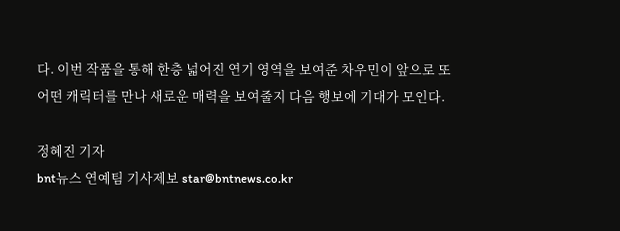다. 이번 작품을 통해 한층 넓어진 연기 영역을 보여준 차우민이 앞으로 또 어떤 캐릭터를 만나 새로운 매력을 보여줄지 다음 행보에 기대가 모인다.

정혜진 기자
bnt뉴스 연예팀 기사제보 star@bntnews.co.kr